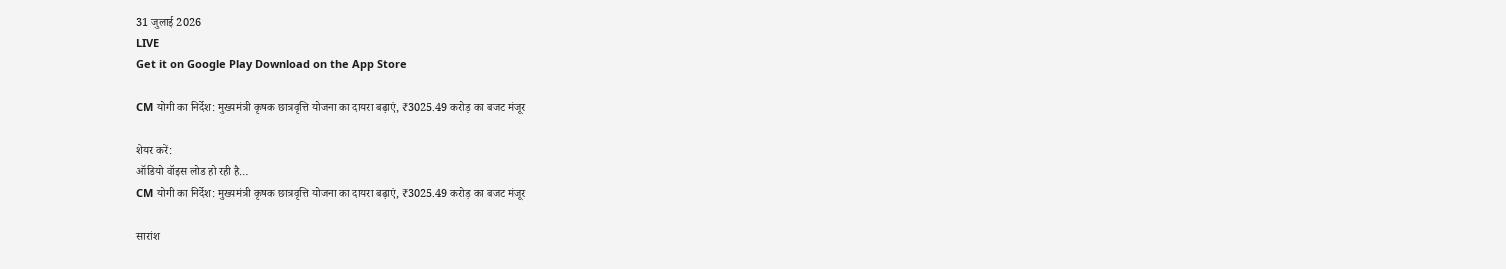31 जुलाई 2026
LIVE
Get it on Google Play Download on the App Store

CM योगी का निर्देश: मुख्यमंत्री कृषक छात्रवृत्ति योजना का दायरा बढ़ाएं, ₹3025.49 करोड़ का बजट मंजूर

शेयर करें:
ऑडियो वॉइस लोड हो रही है…
CM योगी का निर्देश: मुख्यमंत्री कृषक छात्रवृत्ति योजना का दायरा बढ़ाएं, ₹3025.49 करोड़ का बजट मंजूर

सारांश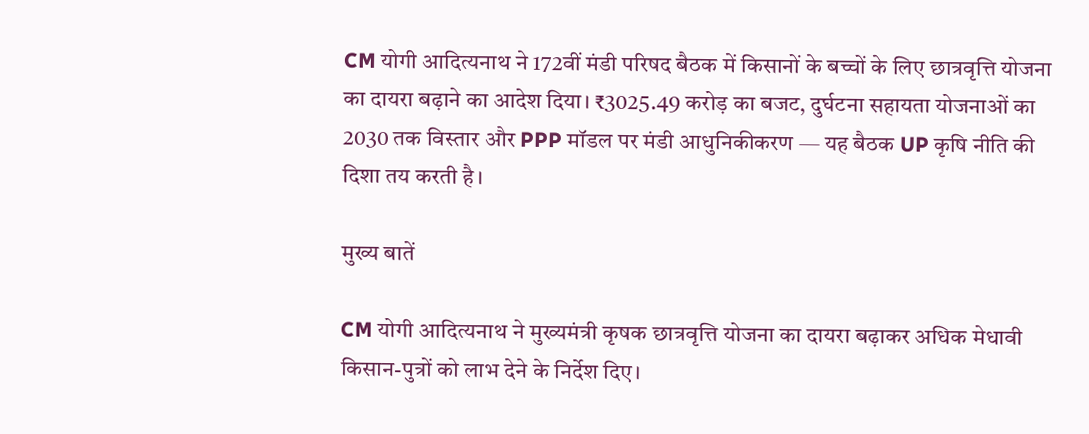CM योगी आदित्यनाथ ने 172वीं मंडी परिषद बैठक में किसानों के बच्चों के लिए छात्रवृत्ति योजना का दायरा बढ़ाने का आदेश दिया। ₹3025.49 करोड़ का बजट, दुर्घटना सहायता योजनाओं का 2030 तक विस्तार और PPP मॉडल पर मंडी आधुनिकीकरण — यह बैठक UP कृषि नीति की दिशा तय करती है।

मुख्य बातें

CM योगी आदित्यनाथ ने मुख्यमंत्री कृषक छात्रवृत्ति योजना का दायरा बढ़ाकर अधिक मेधावी किसान-पुत्रों को लाभ देने के निर्देश दिए।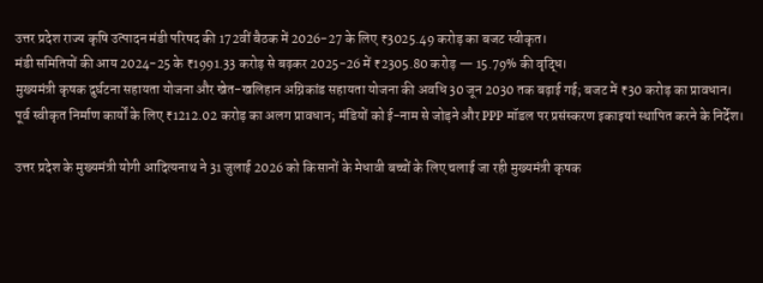उत्तर प्रदेश राज्य कृषि उत्पादन मंडी परिषद की 172वीं बैठक में 2026-27 के लिए ₹3025.49 करोड़ का बजट स्वीकृत।
मंडी समितियों की आय 2024-25 के ₹1991.33 करोड़ से बढ़कर 2025-26 में ₹2305.80 करोड़ — 15.79% की वृद्धि।
मुख्यमंत्री कृषक दुर्घटना सहायता योजना और खेत-खलिहान अग्निकांड सहायता योजना की अवधि 30 जून 2030 तक बढ़ाई गई; बजट में ₹30 करोड़ का प्रावधान।
पूर्व स्वीकृत निर्माण कार्यों के लिए ₹1212.02 करोड़ का अलग प्रावधान; मंडियों को ई-नाम से जोड़ने और PPP मॉडल पर प्रसंस्करण इकाइयां स्थापित करने के निर्देश।

उत्तर प्रदेश के मुख्यमंत्री योगी आदित्यनाथ ने 31 जुलाई 2026 को किसानों के मेधावी बच्चों के लिए चलाई जा रही मुख्यमंत्री कृषक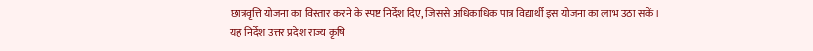छात्रवृत्ति योजना का विस्तार करने के स्पष्ट निर्देश दिए, जिससे अधिकाधिक पात्र विद्यार्थी इस योजना का लाभ उठा सकें। यह निर्देश उत्तर प्रदेश राज्य कृषि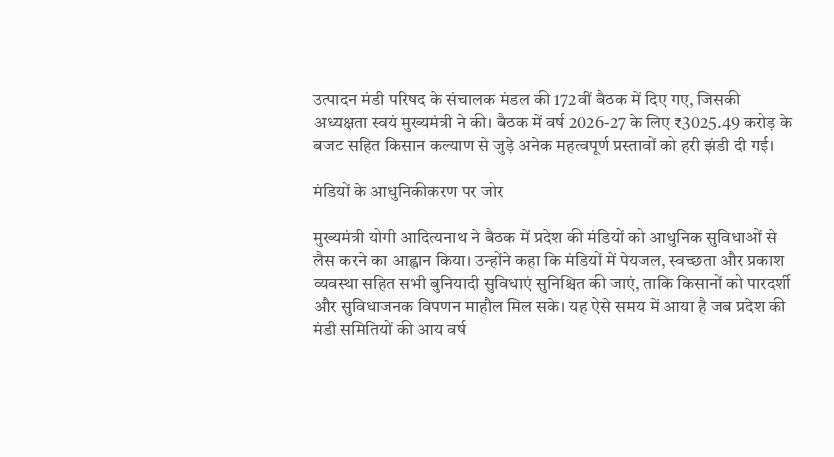उत्पादन मंडी परिषद के संचालक मंडल की 172वीं बैठक में दिए गए, जिसकी अध्यक्षता स्वयं मुख्यमंत्री ने की। बैठक में वर्ष 2026-27 के लिए ₹3025.49 करोड़ के बजट सहित किसान कल्याण से जुड़े अनेक महत्वपूर्ण प्रस्तावों को हरी झंडी दी गई।

मंडियों के आधुनिकीकरण पर जोर

मुख्यमंत्री योगी आदित्यनाथ ने बैठक में प्रदेश की मंडियों को आधुनिक सुविधाओं से लैस करने का आह्वान किया। उन्होंने कहा कि मंडियों में पेयजल, स्वच्छता और प्रकाश व्यवस्था सहित सभी बुनियादी सुविधाएं सुनिश्चित की जाएं, ताकि किसानों को पारदर्शी और सुविधाजनक विपणन माहौल मिल सके। यह ऐसे समय में आया है जब प्रदेश की मंडी समितियों की आय वर्ष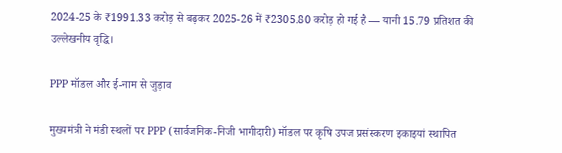2024-25 के ₹1991.33 करोड़ से बढ़कर 2025-26 में ₹2305.80 करोड़ हो गई है — यानी 15.79 प्रतिशत की उल्लेखनीय वृद्धि।

PPP मॉडल और ई-नाम से जुड़ाव

मुख्यमंत्री ने मंडी स्थलों पर PPP (सार्वजनिक-निजी भागीदारी) मॉडल पर कृषि उपज प्रसंस्करण इकाइयां स्थापित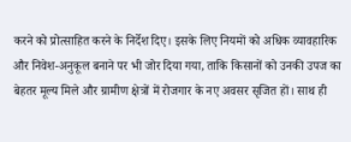करने को प्रोत्साहित करने के निर्देश दिए। इसके लिए नियमों को अधिक व्यावहारिक और निवेश-अनुकूल बनाने पर भी जोर दिया गया, ताकि किसानों को उनकी उपज का बेहतर मूल्य मिले और ग्रामीण क्षेत्रों में रोजगार के नए अवसर सृजित हों। साथ ही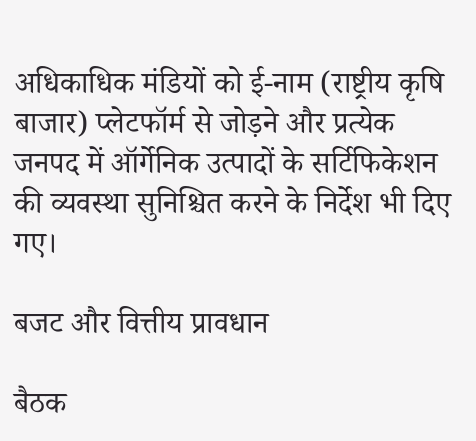अधिकाधिक मंडियों को ई-नाम (राष्ट्रीय कृषि बाजार) प्लेटफॉर्म से जोड़ने और प्रत्येक जनपद में ऑर्गेनिक उत्पादों के सर्टिफिकेशन की व्यवस्था सुनिश्चित करने के निर्देश भी दिए गए।

बजट और वित्तीय प्रावधान

बैठक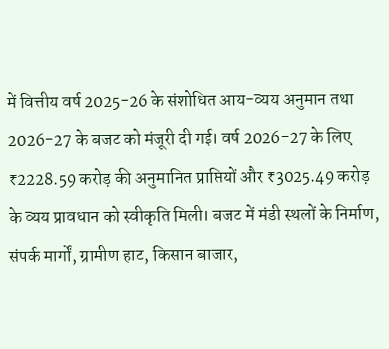में वित्तीय वर्ष 2025-26 के संशोधित आय-व्यय अनुमान तथा 2026-27 के बजट को मंजूरी दी गई। वर्ष 2026-27 के लिए ₹2228.59 करोड़ की अनुमानित प्राप्तियों और ₹3025.49 करोड़ के व्यय प्रावधान को स्वीकृति मिली। बजट में मंडी स्थलों के निर्माण, संपर्क मार्गों, ग्रामीण हाट, किसान बाजार,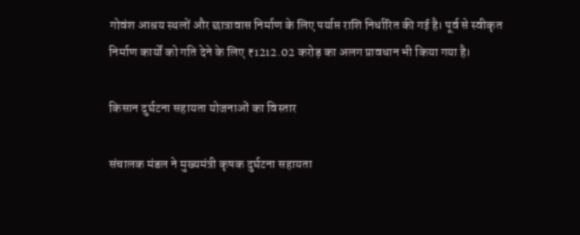गोवंश आश्रय स्थलों और छात्रावास निर्माण के लिए पर्याप्त राशि निर्धारित की गई है। पूर्व से स्वीकृत निर्माण कार्यों को गति देने के लिए ₹1212.02 करोड़ का अलग प्रावधान भी किया गया है।

किसान दुर्घटना सहायता योजनाओं का विस्तार

संचालक मंडल ने मुख्यमंत्री कृषक दुर्घटना सहायता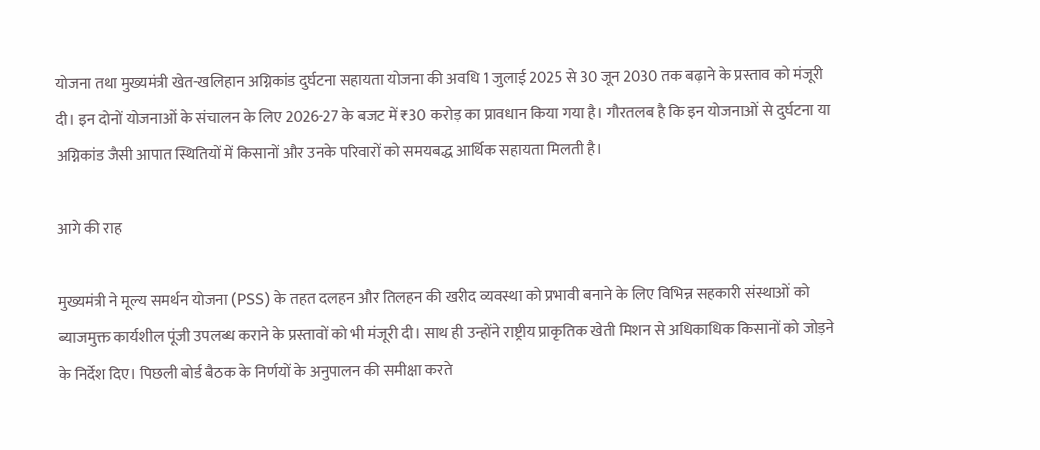योजना तथा मुख्यमंत्री खेत-खलिहान अग्निकांड दुर्घटना सहायता योजना की अवधि 1 जुलाई 2025 से 30 जून 2030 तक बढ़ाने के प्रस्ताव को मंजूरी दी। इन दोनों योजनाओं के संचालन के लिए 2026-27 के बजट में ₹30 करोड़ का प्रावधान किया गया है। गौरतलब है कि इन योजनाओं से दुर्घटना या अग्निकांड जैसी आपात स्थितियों में किसानों और उनके परिवारों को समयबद्ध आर्थिक सहायता मिलती है।

आगे की राह

मुख्यमंत्री ने मूल्य समर्थन योजना (PSS) के तहत दलहन और तिलहन की खरीद व्यवस्था को प्रभावी बनाने के लिए विभिन्न सहकारी संस्थाओं को ब्याजमुक्त कार्यशील पूंजी उपलब्ध कराने के प्रस्तावों को भी मंजूरी दी। साथ ही उन्होंने राष्ट्रीय प्राकृतिक खेती मिशन से अधिकाधिक किसानों को जोड़ने के निर्देश दिए। पिछली बोर्ड बैठक के निर्णयों के अनुपालन की समीक्षा करते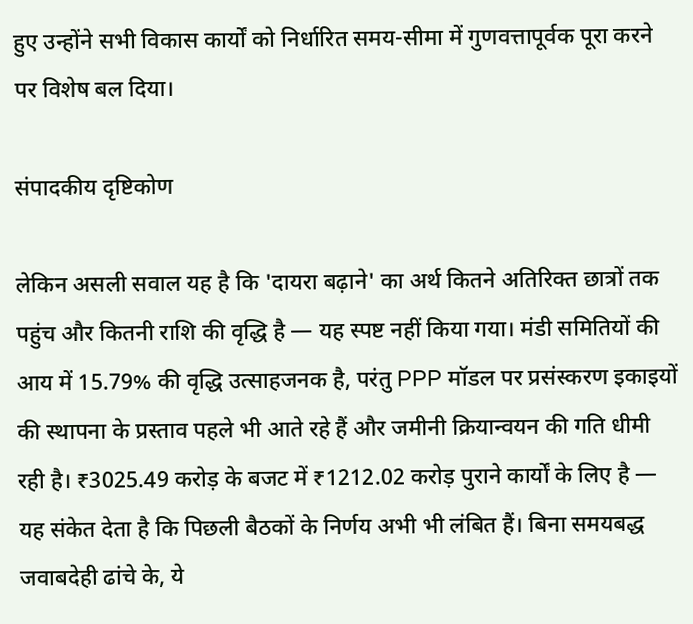हुए उन्होंने सभी विकास कार्यों को निर्धारित समय-सीमा में गुणवत्तापूर्वक पूरा करने पर विशेष बल दिया।

संपादकीय दृष्टिकोण

लेकिन असली सवाल यह है कि 'दायरा बढ़ाने' का अर्थ कितने अतिरिक्त छात्रों तक पहुंच और कितनी राशि की वृद्धि है — यह स्पष्ट नहीं किया गया। मंडी समितियों की आय में 15.79% की वृद्धि उत्साहजनक है, परंतु PPP मॉडल पर प्रसंस्करण इकाइयों की स्थापना के प्रस्ताव पहले भी आते रहे हैं और जमीनी क्रियान्वयन की गति धीमी रही है। ₹3025.49 करोड़ के बजट में ₹1212.02 करोड़ पुराने कार्यों के लिए है — यह संकेत देता है कि पिछली बैठकों के निर्णय अभी भी लंबित हैं। बिना समयबद्ध जवाबदेही ढांचे के, ये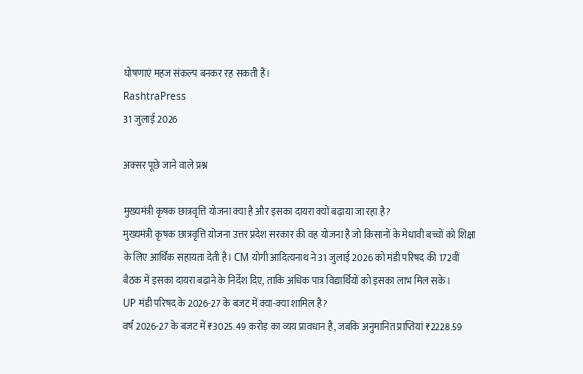घोषणाएं महज संकल्प बनकर रह सकती हैं।
RashtraPress
31 जुलाई 2026

अक्सर पूछे जाने वाले प्रश्न

मुख्यमंत्री कृषक छात्रवृत्ति योजना क्या है और इसका दायरा क्यों बढ़ाया जा रहा है?
मुख्यमंत्री कृषक छात्रवृत्ति योजना उत्तर प्रदेश सरकार की वह योजना है जो किसानों के मेधावी बच्चों को शिक्षा के लिए आर्थिक सहायता देती है। CM योगी आदित्यनाथ ने 31 जुलाई 2026 को मंडी परिषद की 172वीं बैठक में इसका दायरा बढ़ाने के निर्देश दिए, ताकि अधिक पात्र विद्यार्थियों को इसका लाभ मिल सके।
UP मंडी परिषद के 2026-27 के बजट में क्या-क्या शामिल है?
वर्ष 2026-27 के बजट में ₹3025.49 करोड़ का व्यय प्रावधान है, जबकि अनुमानित प्राप्तियां ₹2228.59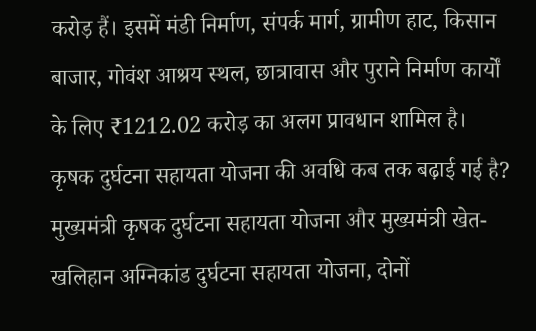करोड़ हैं। इसमें मंडी निर्माण, संपर्क मार्ग, ग्रामीण हाट, किसान बाजार, गोवंश आश्रय स्थल, छात्रावास और पुराने निर्माण कार्यों के लिए ₹1212.02 करोड़ का अलग प्रावधान शामिल है।
कृषक दुर्घटना सहायता योजना की अवधि कब तक बढ़ाई गई है?
मुख्यमंत्री कृषक दुर्घटना सहायता योजना और मुख्यमंत्री खेत-खलिहान अग्निकांड दुर्घटना सहायता योजना, दोनों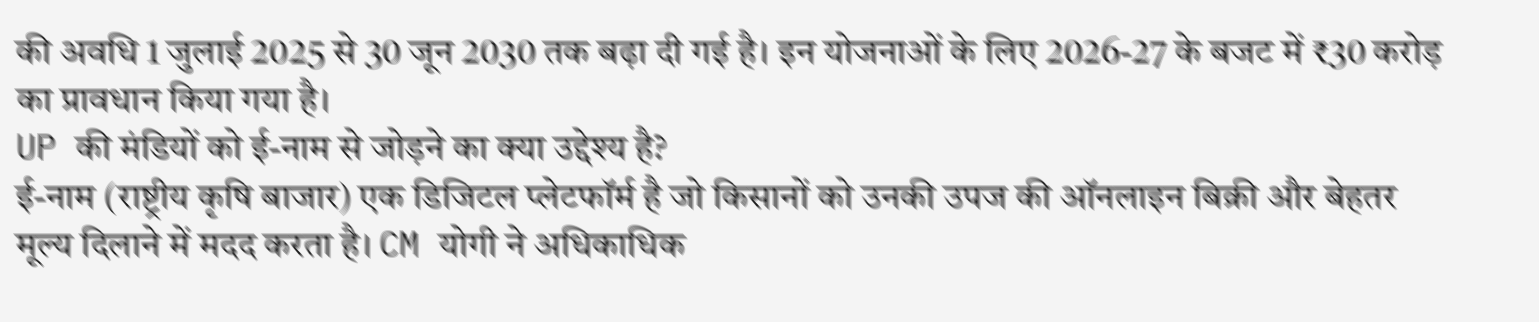की अवधि 1 जुलाई 2025 से 30 जून 2030 तक बढ़ा दी गई है। इन योजनाओं के लिए 2026-27 के बजट में ₹30 करोड़ का प्रावधान किया गया है।
UP की मंडियों को ई-नाम से जोड़ने का क्या उद्देश्य है?
ई-नाम (राष्ट्रीय कृषि बाजार) एक डिजिटल प्लेटफॉर्म है जो किसानों को उनकी उपज की ऑनलाइन बिक्री और बेहतर मूल्य दिलाने में मदद करता है। CM योगी ने अधिकाधिक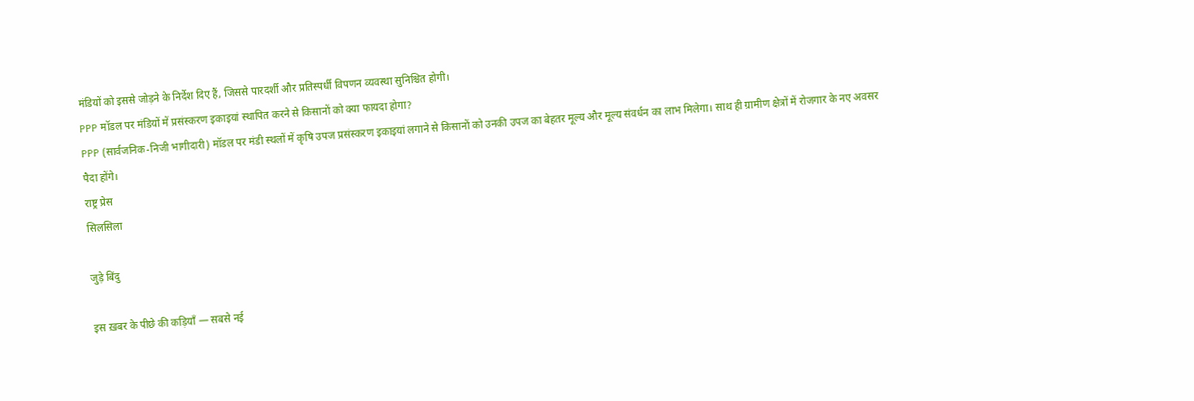मंडियों को इससे जोड़ने के निर्देश दिए हैं, जिससे पारदर्शी और प्रतिस्पर्धी विपणन व्यवस्था सुनिश्चित होगी।
PPP मॉडल पर मंडियों में प्रसंस्करण इकाइयां स्थापित करने से किसानों को क्या फायदा होगा?
PPP (सार्वजनिक-निजी भागीदारी) मॉडल पर मंडी स्थलों में कृषि उपज प्रसंस्करण इकाइयां लगाने से किसानों को उनकी उपज का बेहतर मूल्य और मूल्य संवर्धन का लाभ मिलेगा। साथ ही ग्रामीण क्षेत्रों में रोजगार के नए अवसर पैदा होंगे।
राष्ट्र प्रेस
सिलसिला

जुड़े बिंदु

इस ख़बर के पीछे की कड़ियाँ — सबसे नई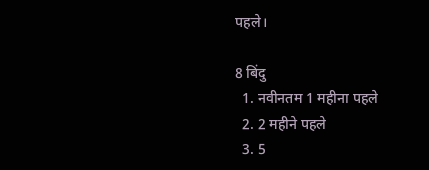पहले।

8 बिंदु
  1. नवीनतम 1 महीना पहले
  2. 2 महीने पहले
  3. 5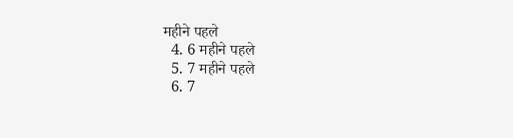महीने पहले
  4. 6 महीने पहले
  5. 7 महीने पहले
  6. 7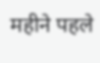महीने पहले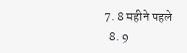7. 8 महीने पहले
  8. 9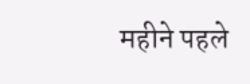महीने पहले